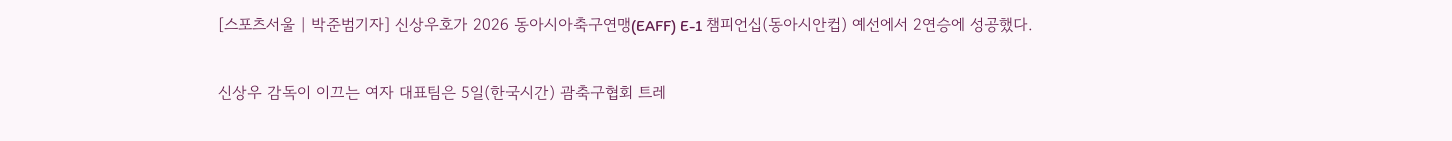[스포츠서울 | 박준범기자] 신상우호가 2026 동아시아축구연맹(EAFF) E-1 챔피언십(동아시안컵) 예선에서 2연승에 성공했다.

신상우 감독이 이끄는 여자 대표팀은 5일(한국시간) 괌축구협회 트레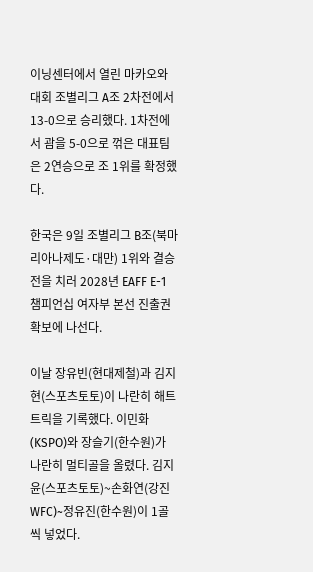이닝센터에서 열린 마카오와 대회 조별리그 A조 2차전에서 13-0으로 승리했다. 1차전에서 괌을 5-0으로 꺾은 대표팀은 2연승으로 조 1위를 확정했다.

한국은 9일 조별리그 B조(북마리아나제도·대만) 1위와 결승전을 치러 2028년 EAFF E-1 챔피언십 여자부 본선 진출권 확보에 나선다.

이날 장유빈(현대제철)과 김지현(스포츠토토)이 나란히 해트트릭을 기록했다. 이민화(KSPO)와 장슬기(한수원)가 나란히 멀티골을 올렸다. 김지윤(스포츠토토)~손화연(강진WFC)~정유진(한수원)이 1골씩 넣었다.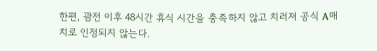한편, 괌전 이후 48시간 휴식 시간을 충족하지 않고 치러져 공식 A매치로 인정되지 않는다.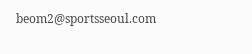beom2@sportsseoul.com